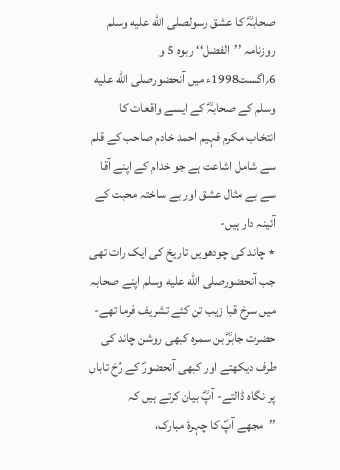صحابہؓ کا عشق رسولصلى الله عليه وسلم
روزنامہ ’’الفضل‘‘ ربوہ 5 و 6؍اگست1998ء میں آنحضورصلى الله عليه وسلم کے صحابہؓ کے ایسے واقعات کا انتخاب مکرم فہیم احمد خادم صاحب کے قلم سے شامل اشاعت ہے جو خدام کے اپنے آقا سے بے مثال عشق اور بے ساختہ محبت کے آئینہ دار ہیں-
٭ چاند کی چودھویں تاریخ کی ایک رات تھی جب آنحضورصلى الله عليه وسلم اپنے صحابہ میں سرخ قبا زیب تن کئے تشریف فرما تھے- حضرت جابرؓ بن سمرہ کبھی روشن چاند کی طرف دیکھتے اور کبھی آنحضورؐ کے رُخ تاباں پر نگاہ ڈالتے- آپؓ بیان کرتے ہیں کہ ’’مجھے آپؐ کا چہرۂ مبارک،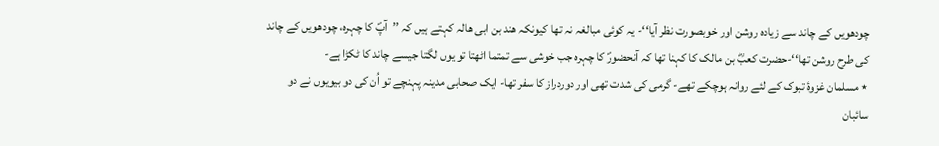چودھویں کے چاند سے زیادہ روشن اور خوبصورت نظر آیا‘‘- یہ کوئی مبالغہ نہ تھا کیونکہ ھند بن ابی ھالہ کہتے ہیں کہ ’’آپؐ کا چہرہ، چودھویں کے چاند کی طرح روشن تھا‘‘-حضرت کعبؓ بن مالک کا کہنا تھا کہ آنحضورؐ کا چہرہ جب خوشی سے تمتما اٹھتا تو یوں لگتا جیسے چاند کا ٹکڑا ہے-
٭ مسلمان غزوۂ تبوک کے لئے روانہ ہوچکے تھے- گرمی کی شدت تھی اور دوردراز کا سفر تھا- ایک صحابی مدینہ پہنچے تو اُن کی دو بیویوں نے دو سائبان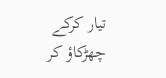تیار کرکے چھڑکاؤ کر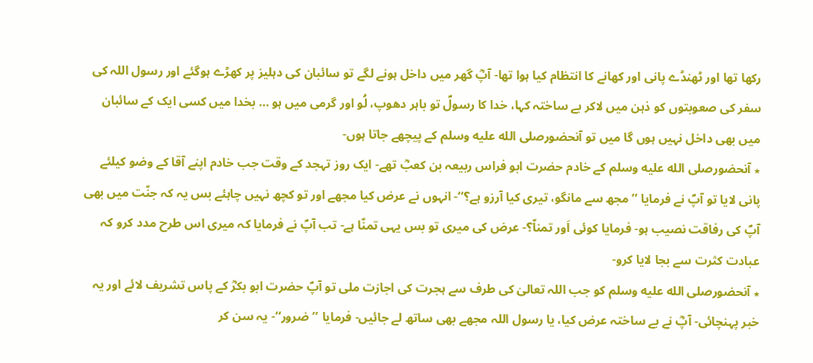رکھا تھا اور ٹھنڈے پانی اور کھانے کا انتظام کیا ہوا تھا- آپؓ گھر میں داخل ہونے لگے تو سائبان کی دہلیز پر کھڑے ہوگئے اور رسول اللہ کی سفر کی صعوبتوں کو ذہن میں لاکر بے ساختہ کہا، خدا کا رسولؐ تو باہر دھوپ، لُو اور گرمی میں ہو … بخدا میں کسی ایک کے سائبان میں بھی داخل نہیں ہوں گا میں تو آنحضورصلى الله عليه وسلم کے پیچھے جاتا ہوں-
٭ آنحضورصلى الله عليه وسلم کے خادم حضرت ابو فراس ربیعہ بن کعبؓ تھے- ایک روز تہجد کے وقت جب خادم اپنے آقا کے وضو کیلئے پانی لایا تو آپؐ نے فرمایا ’’مجھ سے مانگو، تیری کیا آرزو ہے؟‘‘- انہوں نے عرض کیا مجھے اور تو کچھ نہیں چاہئے بس یہ کہ جنّت میں بھی آپؐ کی رفاقت نصیب ہو- فرمایا کوئی اَور تمناّ؟- عرض کی میری تو بس یہی تمنّا ہے- تب آپؐ نے فرمایا کہ میری اس طرح مدد کرو کہ عبادت کثرت سے بجا لایا کرو-
٭ آنحضورصلى الله عليه وسلم کو جب اللہ تعالیٰ کی طرف سے ہجرت کی اجازت ملی تو آپؐ حضرت ابو بکرؓ کے پاس تشریف لائے اور یہ خبر پہنچائی- آپؓ نے بے ساختہ عرض کیا، یا رسول اللہ مجھے بھی ساتھ لے جائیں- فرمایا ’’ضرور‘‘- یہ سن کر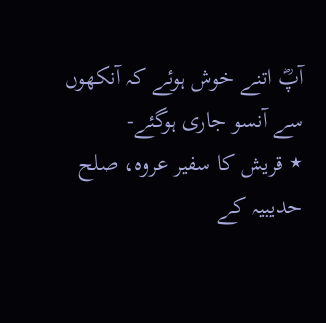آپؓ اتنے خوش ہوئے کہ آنکھوں سے آنسو جاری ہوگئے-
٭ قریش کا سفیر عروہ، صلح حدیبیہ کے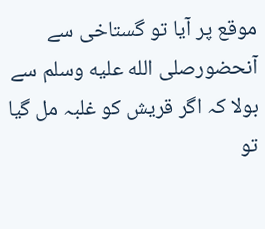موقع پر آیا تو گستاخی سے آنحضورصلى الله عليه وسلم سے بولا کہ اگر قریش کو غلبہ مل گیا تو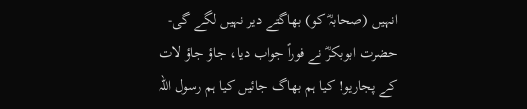انہیں (صحابہؓ کو) بھاگتے دیر نہیں لگے گی- حضرت ابوبکرؓ نے فوراً جواب دیا، جاؤ جاؤ لات کے پجاریو! کیا ہم بھاگ جائیں کیا ہم رسول اللہ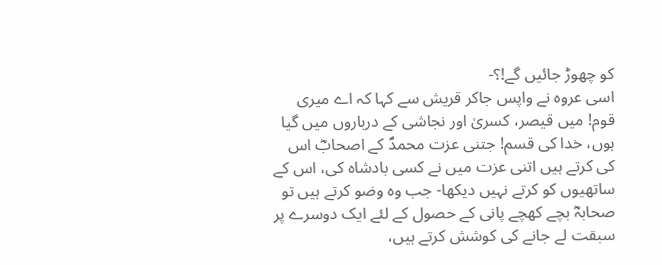کو چھوڑ جائیں گے!؟-
اسی عروہ نے واپس جاکر قریش سے کہا کہ اے میری قوم! میں قیصر، کسریٰ اور نجاشی کے درباروں میں گیا ہوں، خدا کی قسم! جتنی عزت محمدؐ کے اصحابؓ اس کی کرتے ہیں اتنی عزت میں نے کسی بادشاہ کی، اس کے ساتھیوں کو کرتے نہیں دیکھا- جب وہ وضو کرتے ہیں تو صحابہؓ بچے کھچے پانی کے حصول کے لئے ایک دوسرے پر سبقت لے جانے کی کوشش کرتے ہیں،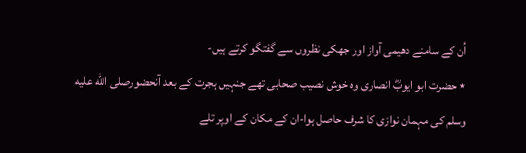اُن کے سامنے دھیمی آواز اور جھکی نظروں سے گفتگو کرتے ہیں-
٭ حضرت ابو ایوبؓ انصاری وہ خوش نصیب صحابی تھے جنہیں ہجرت کے بعد آنحضورصلى الله عليه وسلم کی مہمان نوازی کا شرف حاصل ہوا-ان کے مکان کے اوپر تلے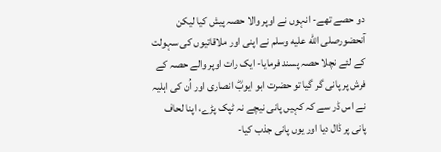دو حصے تھے- انہوں نے اوپر والا حصہ پیش کیا لیکن آنحضورصلى الله عليه وسلم نے اپنی اور ملاقاتیوں کی سہولت کے لئے نچلا حصہ پسند فرمایا- ایک رات اوپر والے حصہ کے فرش پر پانی گر گیا تو حضرت ابو ایوبؓ انصاری اور اُن کی اہلیہ نے اس ڈر سے کہ کہیں پانی نیچے نہ ٹپک پڑے، اپنا لحاف پانی پر ڈال دیا اور یوں پانی جذب کیا-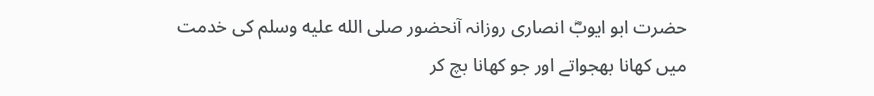حضرت ابو ایوبؓ انصاری روزانہ آنحضور صلى الله عليه وسلم کی خدمت میں کھانا بھجواتے اور جو کھانا بچ کر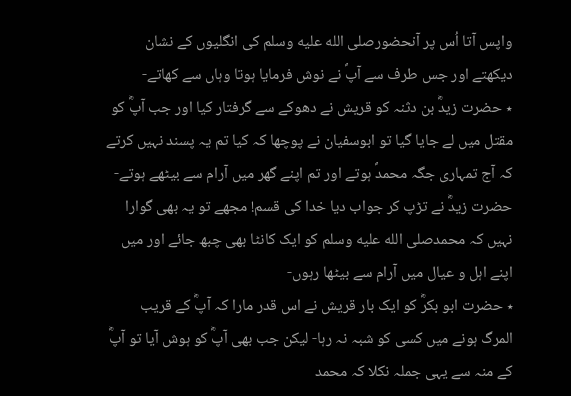واپس آتا اُس پر آنحضورصلى الله عليه وسلم کی انگلیوں کے نشان دیکھتے اور جس طرف سے آپؐ نے نوش فرمایا ہوتا وہاں سے کھاتے-
٭ حضرت زیدؓ بن دثنہ کو قریش نے دھوکے سے گرفتار کیا اور جب آپؓ کو مقتل میں لے جایا گیا تو ابوسفیان نے پوچھا کہ کیا تم یہ پسند نہیں کرتے کہ آج تمہاری جگہ محمدؐ ہوتے اور تم اپنے گھر میں آرام سے بیٹھے ہوتے- حضرت زیدؓ نے تڑپ کر جواب دیا خدا کی قسم! مجھے تو یہ بھی گوارا نہیں کہ محمدصلى الله عليه وسلم کو ایک کانٹا بھی چبھ جائے اور میں اپنے اہل و عیال میں آرام سے بیٹھا رہوں-
٭ حضرت ابو بکرؓ کو ایک بار قریش نے اس قدر مارا کہ آپؓ کے قریب المرگ ہونے میں کسی کو شبہ نہ رہا- لیکن جب بھی آپؓ کو ہوش آیا تو آپؓ کے منہ سے یہی جملہ نکلا کہ محمد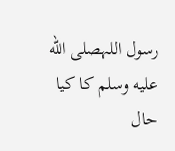رسول اللہصلى الله عليه وسلم کا کیا حال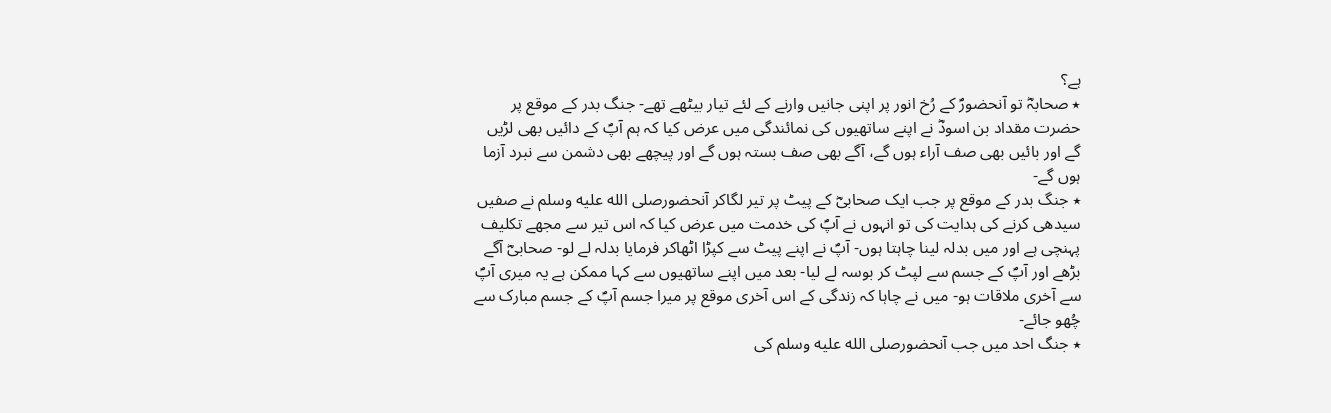ہے؟
٭ صحابہؓ تو آنحضورؐ کے رُخ انور پر اپنی جانیں وارنے کے لئے تیار بیٹھے تھے- جنگ بدر کے موقع پر حضرت مقداد بن اسودؓ نے اپنے ساتھیوں کی نمائندگی میں عرض کیا کہ ہم آپؐ کے دائیں بھی لڑیں گے اور بائیں بھی صف آراء ہوں گے، آگے بھی صف بستہ ہوں گے اور پیچھے بھی دشمن سے نبرد آزما ہوں گے-
٭ جنگ بدر کے موقع پر جب ایک صحابیؓ کے پیٹ پر تیر لگاکر آنحضورصلى الله عليه وسلم نے صفیں سیدھی کرنے کی ہدایت کی تو انہوں نے آپؐ کی خدمت میں عرض کیا کہ اس تیر سے مجھے تکلیف پہنچی ہے اور میں بدلہ لینا چاہتا ہوں- آپؐ نے اپنے پیٹ سے کپڑا اٹھاکر فرمایا بدلہ لے لو- صحابیؓ آگے بڑھے اور آپؐ کے جسم سے لپٹ کر بوسہ لے لیا- بعد میں اپنے ساتھیوں سے کہا ممکن ہے یہ میری آپؐ سے آخری ملاقات ہو- میں نے چاہا کہ زندگی کے اس آخری موقع پر میرا جسم آپؐ کے جسم مبارک سے چُھو جائے-
٭ جنگ احد میں جب آنحضورصلى الله عليه وسلم کی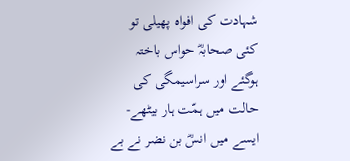شہادت کی افواہ پھیلی تو کئی صحابہؓ حواس باختہ ہوگئے اور سراسیمگی کی حالت میں ہمّت ہار بیٹھے- ایسے میں انسؓ بن نضر نے بے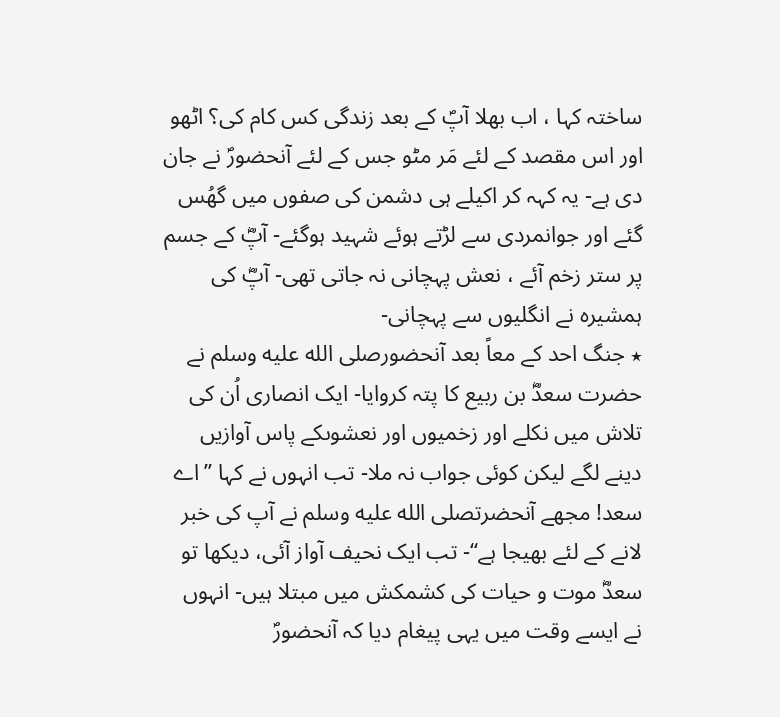ساختہ کہا ، اب بھلا آپؐ کے بعد زندگی کس کام کی؟ اٹھو اور اس مقصد کے لئے مَر مٹو جس کے لئے آنحضورؐ نے جان دی ہے- یہ کہہ کر اکیلے ہی دشمن کی صفوں میں گھُس گئے اور جوانمردی سے لڑتے ہوئے شہید ہوگئے- آپؓ کے جسم پر ستر زخم آئے ، نعش پہچانی نہ جاتی تھی- آپؓ کی ہمشیرہ نے انگلیوں سے پہچانی-
٭ جنگ احد کے معاً بعد آنحضورصلى الله عليه وسلم نے حضرت سعدؓ بن ربیع کا پتہ کروایا- ایک انصاری اُن کی تلاش میں نکلے اور زخمیوں اور نعشوںکے پاس آوازیں دینے لگے لیکن کوئی جواب نہ ملا- تب انہوں نے کہا ’’اے سعد! مجھے آنحضرتصلى الله عليه وسلم نے آپ کی خبر لانے کے لئے بھیجا ہے‘‘- تب ایک نحیف آواز آئی، دیکھا تو سعدؓ موت و حیات کی کشمکش میں مبتلا ہیں- انہوں نے ایسے وقت میں یہی پیغام دیا کہ آنحضورؐ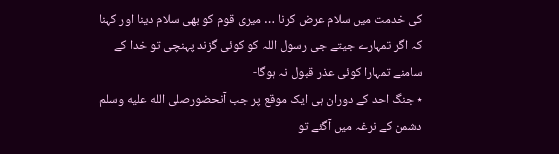کی خدمت میں سلام عرض کرنا … میری قوم کو بھی سلام دینا اور کہنا کہ اگر تمہارے جیتے جی رسول اللہ کو کوئی گزند پہنچی تو خدا کے سامنے تمہارا کوئی عذر قبول نہ ہوگا-
٭ جنگ احد کے دوران ہی ایک موقع پر جب آنحضورصلى الله عليه وسلم دشمن کے نرغہ میں آگئے تو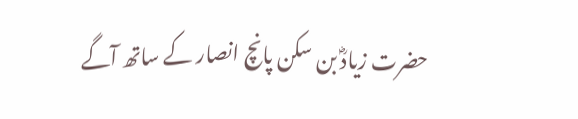حضرت زیادؓ بن سکن پانچ انصار کے ساتھ آگے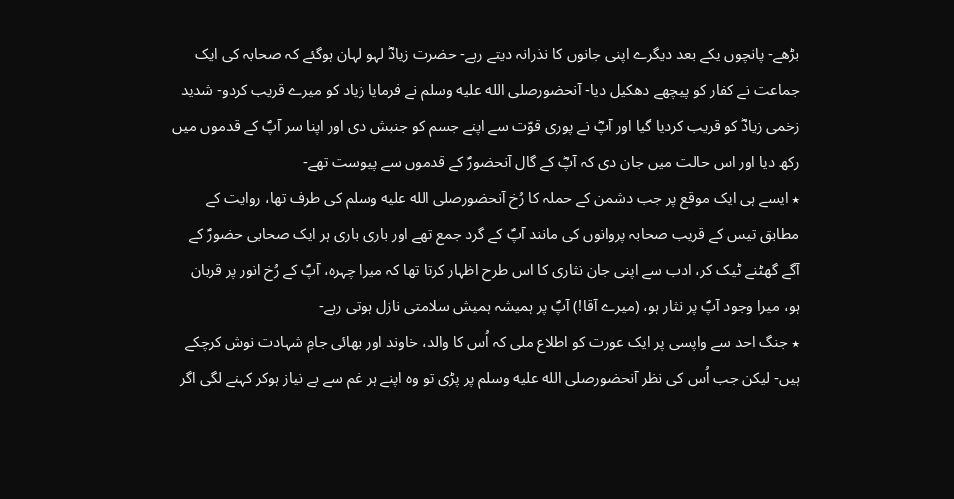بڑھے- پانچوں یکے بعد دیگرے اپنی جانوں کا نذرانہ دیتے رہے- حضرت زیادؓ لہو لہان ہوگئے کہ صحابہ کی ایک جماعت نے کفار کو پیچھے دھکیل دیا- آنحضورصلى الله عليه وسلم نے فرمایا زیاد کو میرے قریب کردو- شدید زخمی زیادؓ کو قریب کردیا گیا اور آپؓ نے پوری قوّت سے اپنے جسم کو جنبش دی اور اپنا سر آپؐ کے قدموں میں رکھ دیا اور اس حالت میں جان دی کہ آپؓ کے گال آنحضورؐ کے قدموں سے پیوست تھے-
٭ ایسے ہی ایک موقع پر جب دشمن کے حملہ کا رُخ آنحضورصلى الله عليه وسلم کی طرف تھا، روایت کے مطابق تیس کے قریب صحابہ پروانوں کی مانند آپؐ کے گرد جمع تھے اور باری باری ہر ایک صحابی حضورؐ کے آگے گھٹنے ٹیک کر، ادب سے اپنی جان نثاری کا اس طرح اظہار کرتا تھا کہ میرا چہرہ، آپؐ کے رُخ انور پر قربان ہو، میرا وجود آپؐ پر نثار ہو، (میرے آقا!) آپؐ پر ہمیشہ ہمیش سلامتی نازل ہوتی رہے-
٭ جنگ احد سے واپسی پر ایک عورت کو اطلاع ملی کہ اُس کا والد، خاوند اور بھائی جامِ شہادت نوش کرچکے ہیں- لیکن جب اُس کی نظر آنحضورصلى الله عليه وسلم پر پڑی تو وہ اپنے ہر غم سے بے نیاز ہوکر کہنے لگی اگر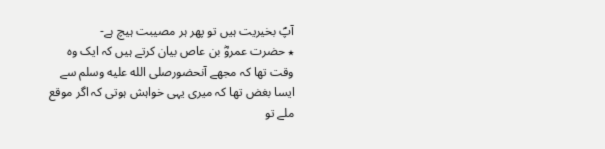آپؐ بخیریت ہیں تو پھر ہر مصیبت ہیچ ہے-
٭ حضرت عمروؓ بن عاص بیان کرتے ہیں کہ ایک وہ وقت تھا کہ مجھے آنحضورصلى الله عليه وسلم سے ایسا بغض تھا کہ میری یہی خواہش ہوتی کہ اگر موقع ملے تو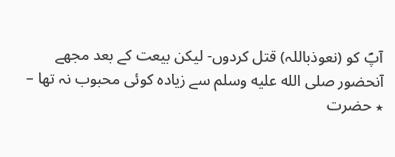آپؐ کو (نعوذباللہ) قتل کردوں- لیکن بیعت کے بعد مجھے آنحضور صلى الله عليه وسلم سے زیادہ کوئی محبوب نہ تھا –
٭ حضرت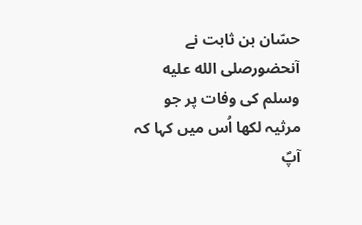حسّان بن ثابت نے آنحضورصلى الله عليه وسلم کی وفات پر جو مرثیہ لکھا اُس میں کہا کہ آپؐ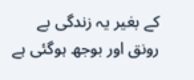کے بغیر یہ زندگی بے رونق اور بوجھ ہوگئی ہے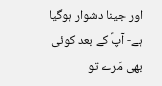اور جینا دشوار ہوگیا ہے- آپؐ کے بعد کوئی بھی مَرے تو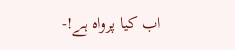اب کیا پرواہ ہے!-